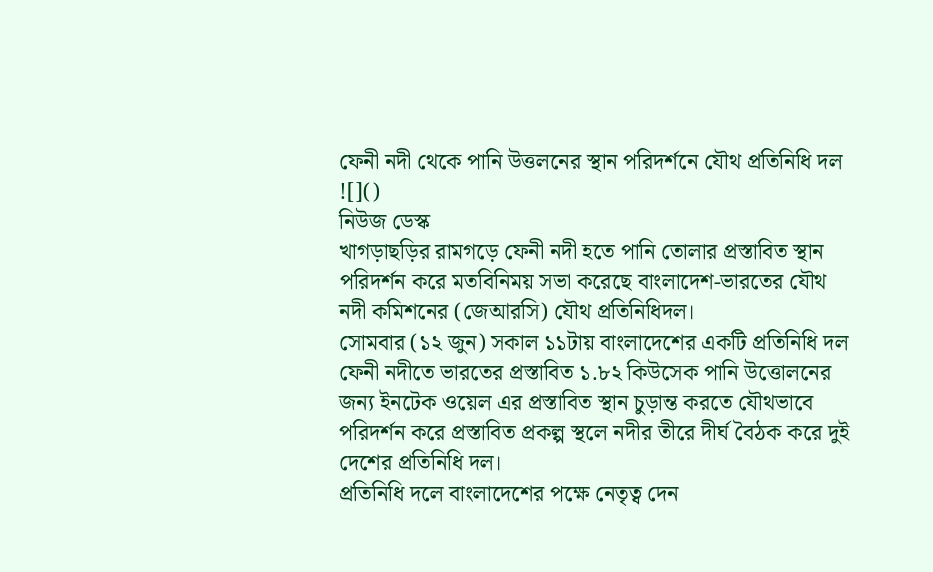ফেনী নদী থেকে পানি উত্তলনের স্থান পরিদর্শনে যৌথ প্রতিনিধি দল
![]()
নিউজ ডেস্ক
খাগড়াছড়ির রামগড়ে ফেনী নদী হতে পানি তোলার প্রস্তাবিত স্থান পরিদর্শন করে মতবিনিময় সভা করেছে বাংলাদেশ-ভারতের যৌথ নদী কমিশনের (জেআরসি) যৌথ প্রতিনিধিদল।
সোমবার (১২ জুন) সকাল ১১টায় বাংলাদেশের একটি প্রতিনিধি দল ফেনী নদীতে ভারতের প্রস্তাবিত ১.৮২ কিউসেক পানি উত্তোলনের জন্য ইনটেক ওয়েল এর প্রস্তাবিত স্থান চুড়ান্ত করতে যৌথভাবে পরিদর্শন করে প্রস্তাবিত প্রকল্প স্থলে নদীর তীরে দীর্ঘ বৈঠক করে দুই দেশের প্রতিনিধি দল।
প্রতিনিধি দলে বাংলাদেশের পক্ষে নেতৃত্ব দেন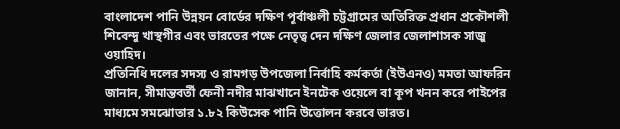বাংলাদেশ পানি উন্নয়ন বোর্ডের দক্ষিণ পূর্বাঞ্চলী চট্টগ্রামের অতিরিক্ত প্রধান প্রকৌশলী শিবেন্দু খাস্থগীর এবং ভারতের পক্ষে নেতৃত্ব দেন দক্ষিণ জেলার জেলাশাসক সাজু ওয়াহিদ।
প্রতিনিধি দলের সদস্য ও রামগড় উপজেলা নির্বাহি কর্মকর্তা (ইউএনও) মমতা আফরিন জানান, সীমান্তবর্তী ফেনী নদীর মাঝখানে ইনটেক ওয়েলে বা কূপ খনন করে পাইপের মাধ্যমে সমঝোতার ১.৮২ কিউসেক পানি উত্তোলন করবে ভারত।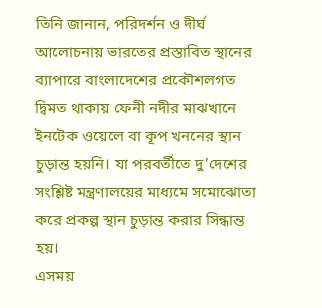তিনি জানান, পরিদর্শন ও দীর্ঘ আলোচনায় ভারতের প্রস্তাবিত স্থানের ব্যাপারে বাংলাদেশের প্রকৌশলগত দ্বিমত থাকায় ফেনী নদীর মাঝখানে ইনটেক ওয়েলে বা কূপ খননের স্থান চুড়ান্ত হয়নি। যা পরবর্তীতে দু’দেশের সংশ্লিষ্ট মন্ত্রণালয়ের মাধ্যমে সমোঝোতা করে প্রকল্প স্থান চুড়ান্ত করার সিন্ধান্ত হয়।
এসময়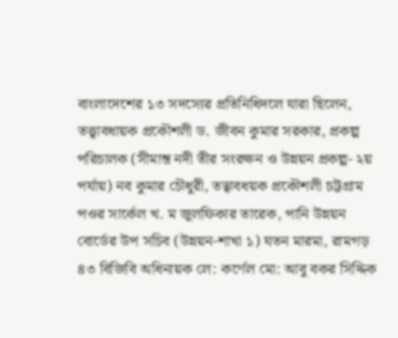বাংলাদেশের ১৩ সদস্যের প্রতিনিধিদলে যারা ছিলেন, তত্ত্বাবধায়ক প্রকৌশলী ড. জীবন কুমার সরকার, প্রকল্প পরিচালক (সীমান্ত নদী তীর সংরক্ষন ও উন্নয়ন প্রকল্প- ২য় পর্যায়) নব কুমার চৌধুরী, তত্বাবধয়ক প্রকৌশলী চট্টগ্রাম পওর সার্কেল খ. ম জুলফিকার তারেক, পানি উন্নয়ন বোর্ডের উপ সচিব (উন্নয়ন-শাখা ১) যতন মারমা, রামগড় ৪৩ বিজিবি অধিনায়ক লে: কর্ণেল মো: আবু বকর সিদ্দিক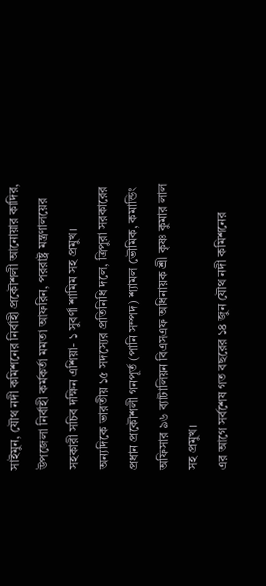সাইমুন, যৌথ নদী কমিশনের নির্বাহী প্রকৌশলী আনোয়ার কাদির, উপজেলা নির্বাহী কর্মকর্তা মমতা আফরিন, পররাষ্ট্র মন্ত্রণালয়ের সহকারী সচিব দক্ষিন এশিয়া- ১ সুবর্ণা শামিম সহ প্রমুখ।
অন্যদিকে ভারতীয় ১৫ সদস্যের প্রতিনিধি দলে, ত্রিপুরা সরকারের প্রধান প্রকৌশলী গনপূর্ত (পানি সম্পদ) শ্যামল ভৌমিক, কমান্ডিং অফিসার ৯৬ ব্যাটালিয়ন বিএসএফ অধিনায়ক শ্রী কৃষ্ণ কুমার লাল সহ প্রমুখ।
এর আগে সর্বশেষ গত বছরের ১৪ জুন যৌথ নদী কমিশনের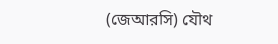(জেআরসি) যৌথ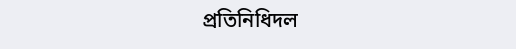প্রতিনিধিদল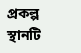প্রকল্প স্থানটি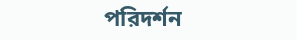পরিদর্শন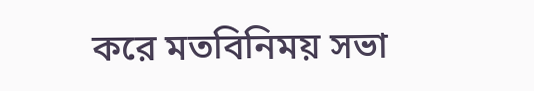করে মতবিনিময় সভা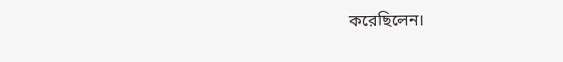করেছিলেন।